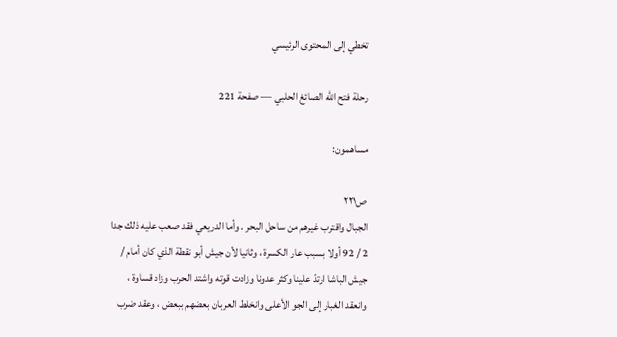تخطي إلى المحتوى الرئيسي

رحلة فتح الله الصائغ الحلبي — صفحة 221

مساهمون:

ص٢٢١
الجبال واقترب غيرهم من ساحل البحر . وأما الدريعي فقد صعب عليه ذلك جدا 2 / 92 أولا بسبب عار الكسرة ، وثانيا لأن جيش أبو نقطة الذي كان أمام / جيش الباشا ارتدّ علينا وكثر عدونا وزادت قوته واشتد الحرب وزاد قساوة ، وانعقد الغبار إلى الجو الأعلى وانخلط العربان بعضهم ببعض ، وعقد ضرب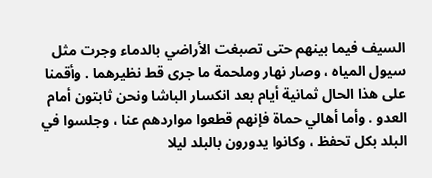السيف فيما بينهم حتى تصبغت الأراضي بالدماء وجرت مثل سيول المياه ، وصار نهار وملحمة ما جرى قط نظيرهما . وأقمنا على هذا الحال ثمانية أيام بعد انكسار الباشا ونحن ثابتون أمام العدو . وأما أهالي حماة فإنهم قطعوا مواردهم عنا ، وجلسوا في البلد بكل تحفظ ، وكانوا يدورون بالبلد ليلا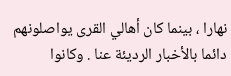نهارا ، بينما كان أهالي القرى يواصلونهم دائما بالأخبار الرديئة عنا . وكانوا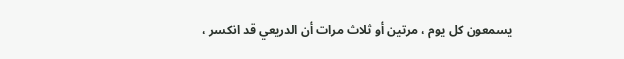يسمعون كل يوم ، مرتين أو ثلاث مرات أن الدريعي قد انكسر ،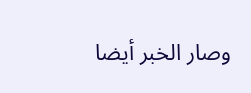وصار الخبر أيضا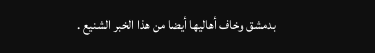بدمشق وخاف أهاليها أيضا من هذا الخبر الشنيع .